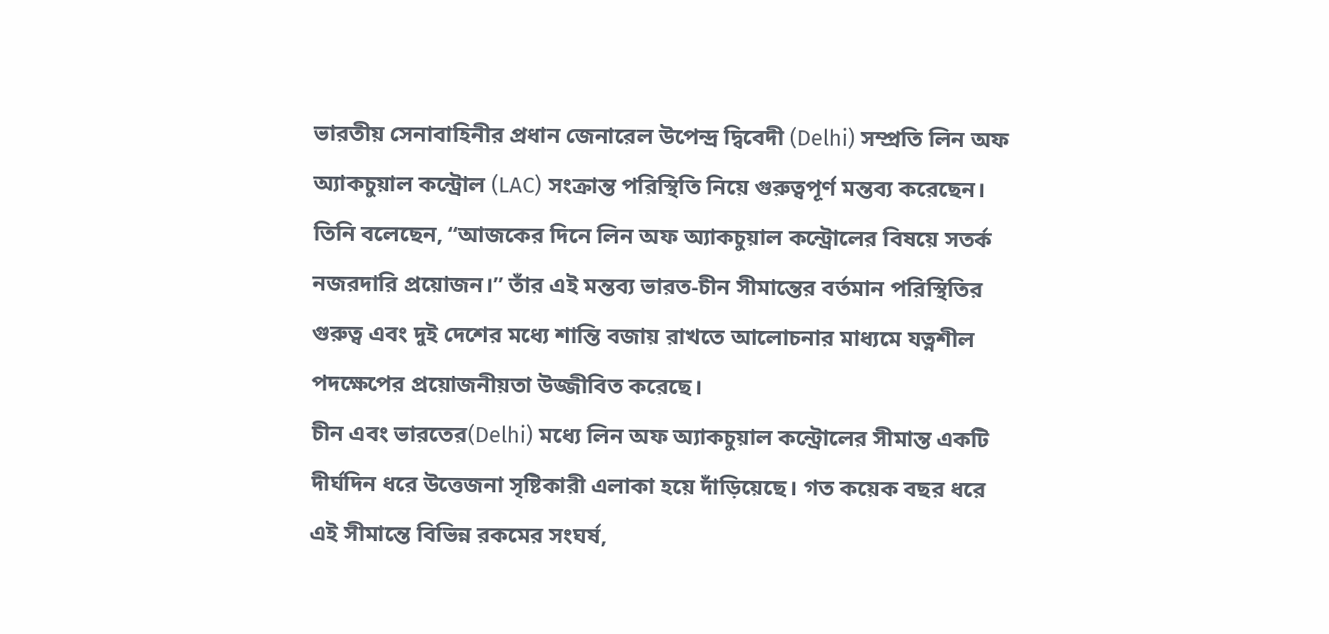ভারতীয় সেনাবাহিনীর প্রধান জেনারেল উপেন্দ্র দ্বিবেদী (Delhi) সম্প্রতি লিন অফ অ্যাকচুয়াল কন্ট্রোল (LAC) সংক্রান্ত পরিস্থিতি নিয়ে গুরুত্বপূর্ণ মন্তব্য করেছেন। তিনি বলেছেন, “আজকের দিনে লিন অফ অ্যাকচুয়াল কন্ট্রোলের বিষয়ে সতর্ক নজরদারি প্রয়োজন।” তাঁর এই মন্তব্য ভারত-চীন সীমান্তের বর্তমান পরিস্থিতির গুরুত্ব এবং দুই দেশের মধ্যে শান্তি বজায় রাখতে আলোচনার মাধ্যমে যত্নশীল পদক্ষেপের প্রয়োজনীয়তা উজ্জীবিত করেছে।
চীন এবং ভারতের(Delhi) মধ্যে লিন অফ অ্যাকচুয়াল কন্ট্রোলের সীমান্ত একটি দীর্ঘদিন ধরে উত্তেজনা সৃষ্টিকারী এলাকা হয়ে দাঁড়িয়েছে। গত কয়েক বছর ধরে এই সীমান্তে বিভিন্ন রকমের সংঘর্ষ,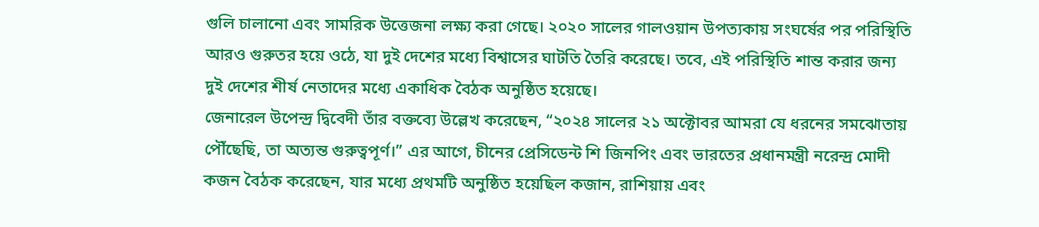গুলি চালানো এবং সামরিক উত্তেজনা লক্ষ্য করা গেছে। ২০২০ সালের গালওয়ান উপত্যকায় সংঘর্ষের পর পরিস্থিতি আরও গুরুতর হয়ে ওঠে, যা দুই দেশের মধ্যে বিশ্বাসের ঘাটতি তৈরি করেছে। তবে, এই পরিস্থিতি শান্ত করার জন্য দুই দেশের শীর্ষ নেতাদের মধ্যে একাধিক বৈঠক অনুষ্ঠিত হয়েছে।
জেনারেল উপেন্দ্র দ্বিবেদী তাঁর বক্তব্যে উল্লেখ করেছেন, “২০২৪ সালের ২১ অক্টোবর আমরা যে ধরনের সমঝোতায় পৌঁছেছি, তা অত্যন্ত গুরুত্বপূর্ণ।” এর আগে, চীনের প্রেসিডেন্ট শি জিনপিং এবং ভারতের প্রধানমন্ত্রী নরেন্দ্র মোদী কজন বৈঠক করেছেন, যার মধ্যে প্রথমটি অনুষ্ঠিত হয়েছিল কজান, রাশিয়ায় এবং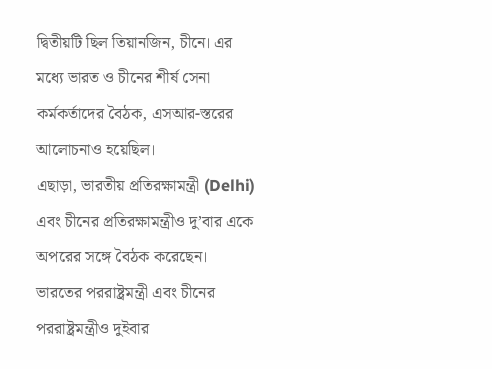দ্বিতীয়টি ছিল তিয়ানজিন, চীনে। এর মধ্যে ভারত ও চীনের শীর্ষ সেনা কর্মকর্তাদের বৈঠক, এসআর-স্তরের আলোচনাও হয়েছিল।
এছাড়া, ভারতীয় প্রতিরক্ষামন্ত্রী (Delhi) এবং চীনের প্রতিরক্ষামন্ত্রীও দু’বার একে অপরের সঙ্গে বৈঠক করেছেন। ভারতের পররাষ্ট্রমন্ত্রী এবং চীনের পররাষ্ট্রমন্ত্রীও দুইবার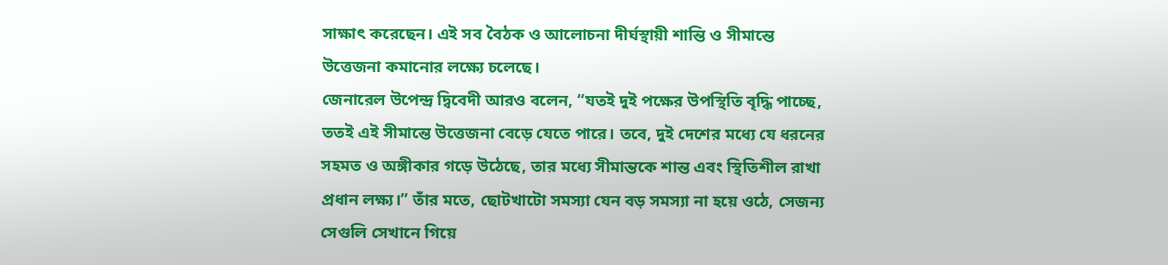সাক্ষাৎ করেছেন। এই সব বৈঠক ও আলোচনা দীর্ঘস্থায়ী শান্তি ও সীমান্তে উত্তেজনা কমানোর লক্ষ্যে চলেছে।
জেনারেল উপেন্দ্র দ্বিবেদী আরও বলেন, “যতই দুই পক্ষের উপস্থিতি বৃদ্ধি পাচ্ছে, ততই এই সীমান্তে উত্তেজনা বেড়ে যেতে পারে। তবে, দুই দেশের মধ্যে যে ধরনের সহমত ও অঙ্গীকার গড়ে উঠেছে, তার মধ্যে সীমান্তকে শান্ত এবং স্থিতিশীল রাখা প্রধান লক্ষ্য।” তাঁর মতে, ছোটখাটো সমস্যা যেন বড় সমস্যা না হয়ে ওঠে, সেজন্য সেগুলি সেখানে গিয়ে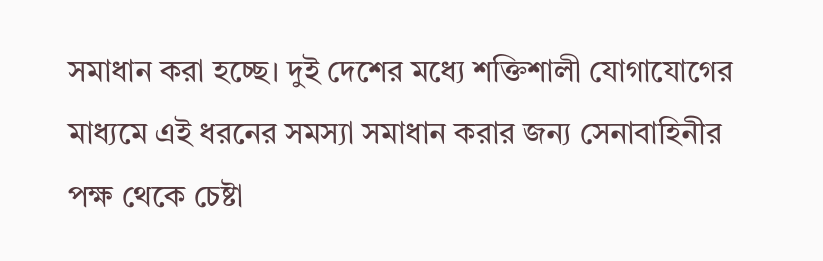সমাধান করা হচ্ছে। দুই দেশের মধ্যে শক্তিশালী যোগাযোগের মাধ্যমে এই ধরনের সমস্যা সমাধান করার জন্য সেনাবাহিনীর পক্ষ থেকে চেষ্টা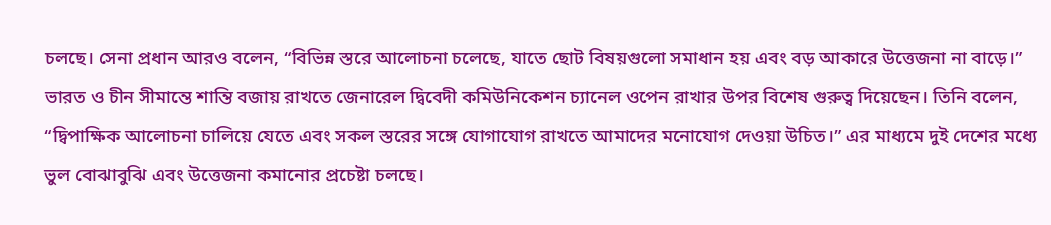চলছে। সেনা প্রধান আরও বলেন, “বিভিন্ন স্তরে আলোচনা চলেছে, যাতে ছোট বিষয়গুলো সমাধান হয় এবং বড় আকারে উত্তেজনা না বাড়ে।”
ভারত ও চীন সীমান্তে শান্তি বজায় রাখতে জেনারেল দ্বিবেদী কমিউনিকেশন চ্যানেল ওপেন রাখার উপর বিশেষ গুরুত্ব দিয়েছেন। তিনি বলেন, “দ্বিপাক্ষিক আলোচনা চালিয়ে যেতে এবং সকল স্তরের সঙ্গে যোগাযোগ রাখতে আমাদের মনোযোগ দেওয়া উচিত।” এর মাধ্যমে দুই দেশের মধ্যে ভুল বোঝাবুঝি এবং উত্তেজনা কমানোর প্রচেষ্টা চলছে।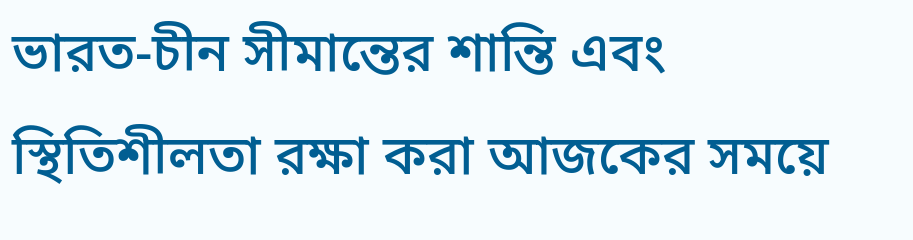ভারত-চীন সীমান্তের শান্তি এবং স্থিতিশীলতা রক্ষা করা আজকের সময়ে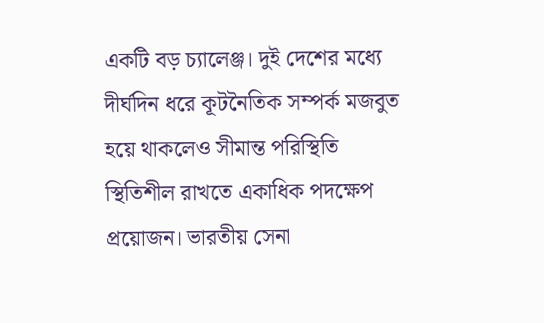একটি বড় চ্যালেঞ্জ। দুই দেশের মধ্যে দীর্ঘদিন ধরে কূটনৈতিক সম্পর্ক মজবুত হয়ে থাকলেও সীমান্ত পরিস্থিতি স্থিতিশীল রাখতে একাধিক পদক্ষেপ প্রয়োজন। ভারতীয় সেনা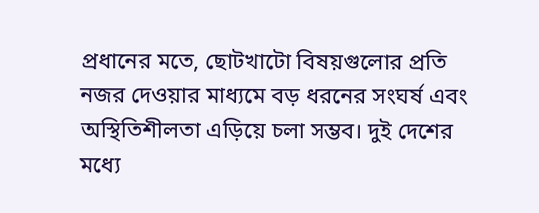প্রধানের মতে, ছোটখাটো বিষয়গুলোর প্রতি নজর দেওয়ার মাধ্যমে বড় ধরনের সংঘর্ষ এবং অস্থিতিশীলতা এড়িয়ে চলা সম্ভব। দুই দেশের মধ্যে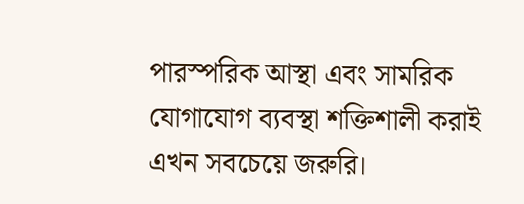পারস্পরিক আস্থা এবং সামরিক যোগাযোগ ব্যবস্থা শক্তিশালী করাই এখন সবচেয়ে জরুরি।